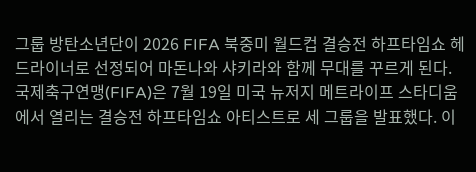그룹 방탄소년단이 2026 FIFA 북중미 월드컵 결승전 하프타임쇼 헤드라이너로 선정되어 마돈나와 샤키라와 함께 무대를 꾸르게 된다. 국제축구연맹(FIFA)은 7월 19일 미국 뉴저지 메트라이프 스타디움에서 열리는 결승전 하프타임쇼 아티스트로 세 그룹을 발표했다. 이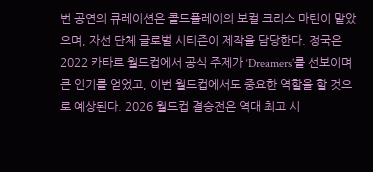번 공연의 큐레이션은 콜드플레이의 보컬 크리스 마틴이 맡았으며, 자선 단체 글로벌 시티즌이 제작을 담당한다. 정국은 2022 카타르 월드컵에서 공식 주제가 ‘Dreamers’를 선보이며 큰 인기를 얻었고, 이번 월드컵에서도 중요한 역할을 할 것으로 예상된다. 2026 월드컵 결승전은 역대 최고 시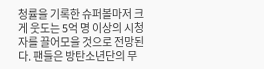청률을 기록한 슈퍼볼마저 크게 웃도는 5억 명 이상의 시청자를 끌어모을 것으로 전망된다. 팬들은 방탄소년단의 무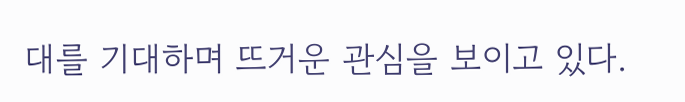대를 기대하며 뜨거운 관심을 보이고 있다.